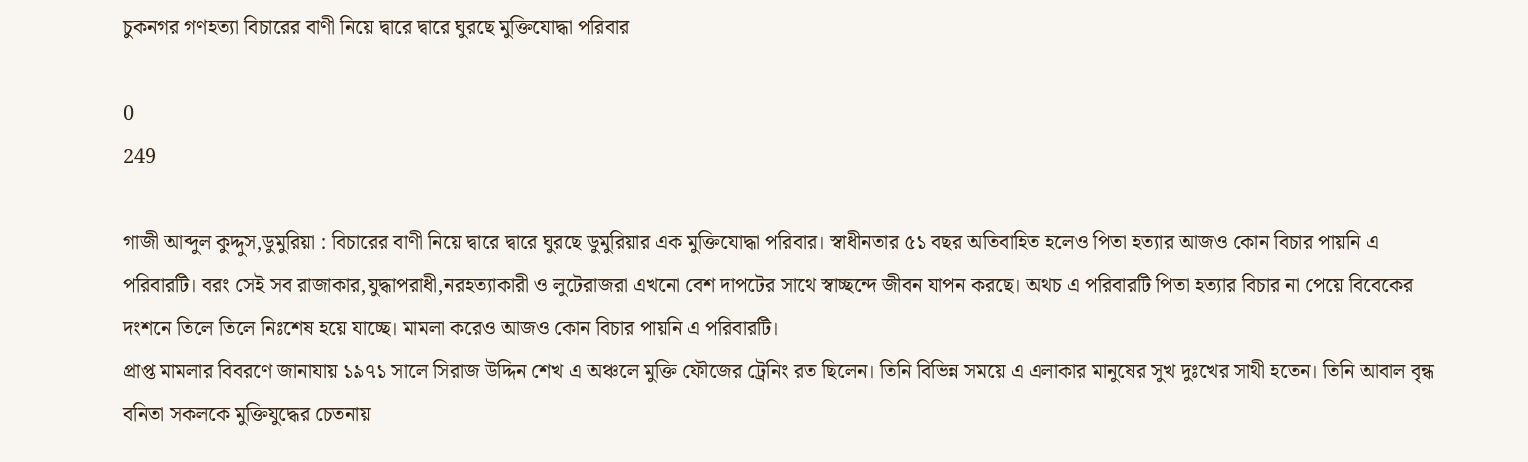চুকনগর গণহত্যা বিচারের বাণী নিয়ে দ্বারে দ্বারে ঘুরছে মুক্তিযোদ্ধা পরিবার

0
249

গাজী আব্দুল কুদ্দুস,ডুমুরিয়া : বিচারের বাণী নিয়ে দ্বারে দ্বারে ঘুরছে ডুমুরিয়ার এক মুক্তিযোদ্ধা পরিবার। স্বাধীনতার ৫১ বছর অতিবাহিত হলেও পিতা হত্যার আজও কোন বিচার পায়নি এ পরিবারটি। বরং সেই সব রাজাকার,যুদ্ধাপরাধী,নরহত্যাকারী ও লুটেরাজরা এখনো বেশ দাপটের সাথে স্বাচ্ছন্দে জীবন যাপন করছে। অথচ এ পরিবারটি পিতা হত্যার বিচার না পেয়ে বিবেকের দংশনে তিলে তিলে নিঃশেষ হয়ে যাচ্ছে। মামলা করেও আজও কোন বিচার পায়নি এ পরিবারটি।
প্রাপ্ত মামলার বিবরণে জানাযায় ১৯৭১ সালে সিরাজ উদ্দিন শেখ এ অঞ্চলে মুক্তি ফৌজের ট্রেনিং রত ছিলেন। তিনি বিভিন্ন সময়ে এ এলাকার মানুষের সুখ দুঃখের সাথী হতেন। তিনি আবাল বৃন্ধ বনিতা সকলকে মুক্তিযুদ্ধের চেতনায়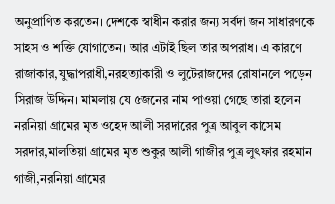অনুপ্রাণিত করতেন। দেশকে স্বাধীন করার জন্য সর্বদা জন সাধারণকে সাহস ও শক্তি যোগাতেন। আর এটাই ছিল তার অপরাধ। এ কারণে রাজাকার,যুদ্ধাপরাধী,নরহত্যাকারী ও লুটেরাজদের রোষানলে পড়েন সিরাজ উদ্দিন। মামলায় যে ৫জনের নাম পাওয়া গেছে তারা হলেন নরনিয়া গ্রামের মৃত ওহেদ আলী সরদারের পুত্র আবুল কাসেম সরদার,মালতিয়া গ্রামের মৃত শুকুর আলী গাজীর পুত্র লুৎফার রহমান গাজী,নরনিয়া গ্রামের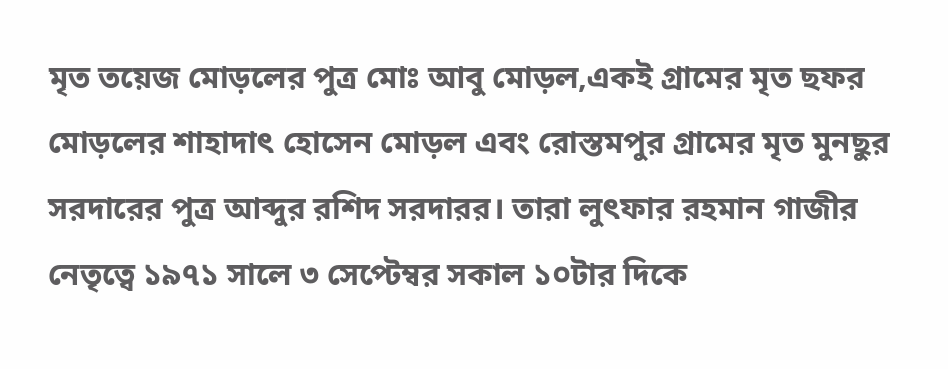মৃত তয়েজ মোড়লের পুত্র মোঃ আবু মোড়ল,একই গ্রামের মৃত ছফর মোড়লের শাহাদাৎ হোসেন মোড়ল এবং রোস্তমপুর গ্রামের মৃত মুনছুর সরদারের পুত্র আব্দুর রশিদ সরদারর। তারা লুৎফার রহমান গাজীর নেতৃত্বে ১৯৭১ সালে ৩ সেপ্টেম্বর সকাল ১০টার দিকে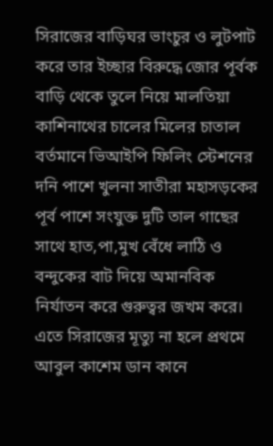সিরাজের বাড়িঘর ভাংচুর ও লুটপাট করে তার ইচ্ছার বিরুদ্ধে জোর পূর্বক বাড়ি থেকে তুলে নিয়ে মালতিয়া কাশিনাথের চালের মিলের চাতাল বর্তমানে ভিআইপি ফিলিং স্টেশনের দনি পাশে খুলনা সাতীরা মহাসড়কের পূর্ব পাশে সংযুক্ত দুটি তাল গাছের সাথে হাত,পা,মুখ বেঁধে লাঠি ও বন্দুকের বাট দিয়ে অমানবিক নির্যাতন করে গুরুত্বর জখম করে। এতে সিরাজের মূত্যু না হলে প্রথমে আবুল কাশেম ডান কানে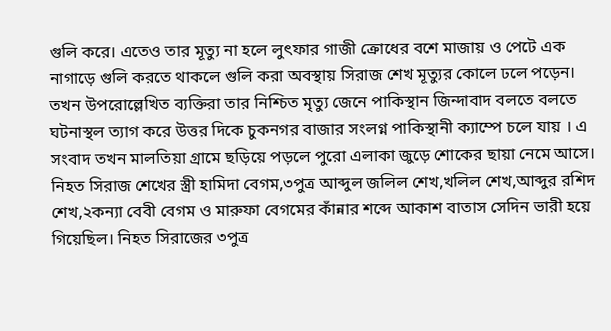গুলি করে। এতেও তার মূত্যু না হলে লুৎফার গাজী ক্রোধের বশে মাজায় ও পেটে এক নাগাড়ে গুলি করতে থাকলে গুলি করা অবস্থায় সিরাজ শেখ মূত্যুর কোলে ঢলে পড়েন। তখন উপরোল্লেখিত ব্যক্তিরা তার নিশ্চিত মৃত্যু জেনে পাকিস্থান জিন্দাবাদ বলতে বলতে ঘটনাস্থল ত্যাগ করে উত্তর দিকে চুকনগর বাজার সংলগ্ন পাকিস্থানী ক্যাম্পে চলে যায় । এ সংবাদ তখন মালতিয়া গ্রামে ছড়িয়ে পড়লে পুরো এলাকা জুড়ে শোকের ছায়া নেমে আসে। নিহত সিরাজ শেখের স্ত্রী হামিদা বেগম,৩পুত্র আব্দুল জলিল শেখ,খলিল শেখ,আব্দুর রশিদ শেখ,২কন্যা বেবী বেগম ও মারুফা বেগমের কাঁন্নার শব্দে আকাশ বাতাস সেদিন ভারী হয়ে গিয়েছিল। নিহত সিরাজের ৩পুত্র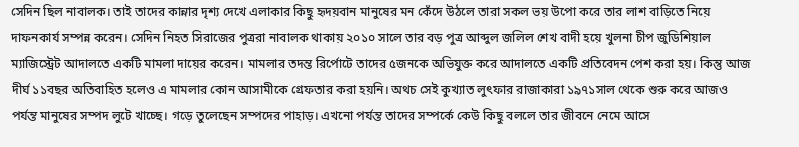সেদিন ছিল নাবালক। তাই তাদের কান্নার দৃশ্য দেখে এলাকার কিছু হৃদয়বান মানুষের মন কেঁদে উঠলে তারা সকল ভয় উপো করে তার লাশ বাড়িতে নিয়ে দাফনকার্য সম্পন্ন করেন। সেদিন নিহত সিরাজের পুত্ররা নাবালক থাকায় ২০১০ সালে তার বড় পুত্র আব্দুল জলিল শেখ বাদী হয়ে খুলনা চীপ জুডিশিয়াল ম্যাজিস্ট্রেট আদালতে একটি মামলা দায়ের করেন। মামলার তদন্ত রির্পোটে তাদের ৫জনকে অভিযুক্ত করে আদালতে একটি প্রতিবেদন পেশ করা হয়। কিন্তু আজ দীর্ঘ ১১বছর অতিবাহিত হলেও এ মামলার কোন আসামীকে গ্রেফতার করা হয়নি। অথচ সেই কুখ্যাত লুৎফার রাজাকারা ১৯৭১সাল থেকে শুরু করে আজও পর্যন্ত মানুষের সম্পদ লুটে খাচ্ছে। গড়ে তুলেছেন সম্পদের পাহাড়। এখনো পর্যন্ত তাদের সম্পর্কে কেউ কিছু বললে তার জীবনে নেমে আসে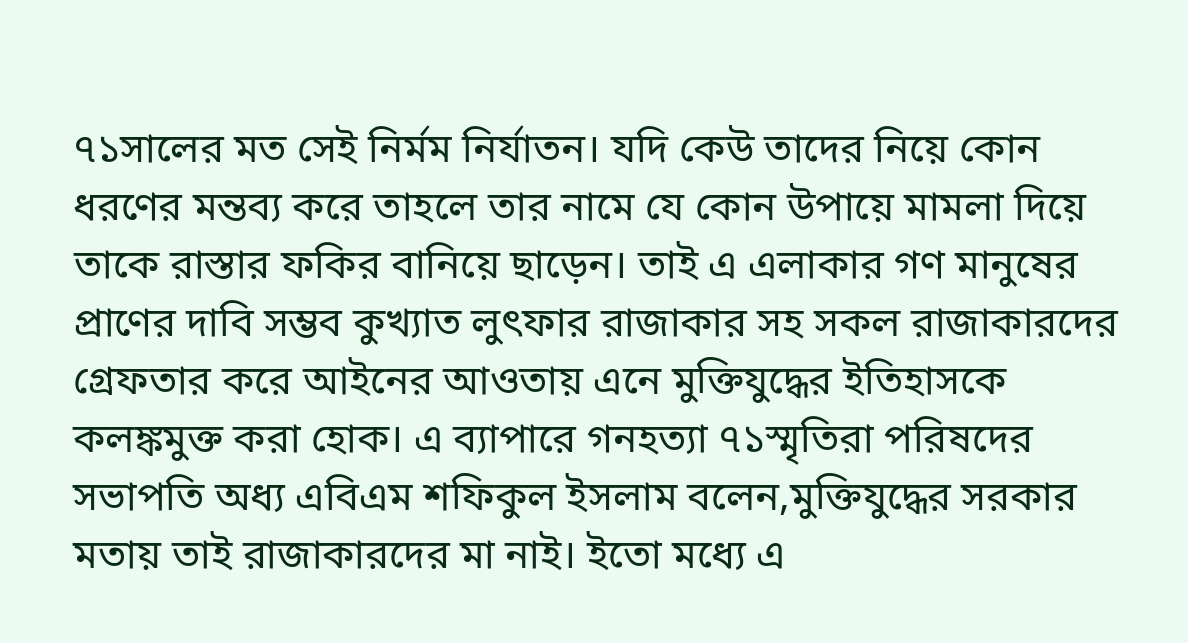৭১সালের মত সেই নির্মম নির্যাতন। যদি কেউ তাদের নিয়ে কোন ধরণের মন্তব্য করে তাহলে তার নামে যে কোন উপায়ে মামলা দিয়ে তাকে রাস্তার ফকির বানিয়ে ছাড়েন। তাই এ এলাকার গণ মানুষের প্রাণের দাবি সম্ভব কুখ্যাত লুৎফার রাজাকার সহ সকল রাজাকারদের গ্রেফতার করে আইনের আওতায় এনে মুক্তিযুদ্ধের ইতিহাসকে কলঙ্কমুক্ত করা হোক। এ ব্যাপারে গনহত্যা ৭১স্মৃতিরা পরিষদের সভাপতি অধ্য এবিএম শফিকুল ইসলাম বলেন,মুক্তিযুদ্ধের সরকার মতায় তাই রাজাকারদের মা নাই। ইতো মধ্যে এ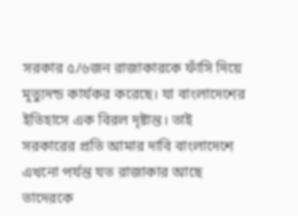সরকার ৫/৬জন রাজাকারকে ফাঁসি দিয়ে মূত্যুদন্ড কার্যকর করেছে। যা বাংলাদেশের ইতিহাসে এক বিরল দৃষ্টান্ত। তাই সরকারের প্রতি আমার দাবি বাংলাদেশে এখনো পর্যন্ত যত রাজাকার আছে তাদেরকে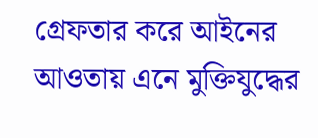গ্রেফতার করে আইনের আওতায় এনে মুক্তিযুদ্ধের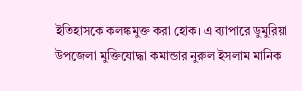ইতিহাসকে কলঙ্কমুক্ত করা হোক। এ ব্যাপারে ডুমুরিয়া উপজেলা মুক্তিযোদ্ধা কমান্ডার নুরুল ইসলাম মানিক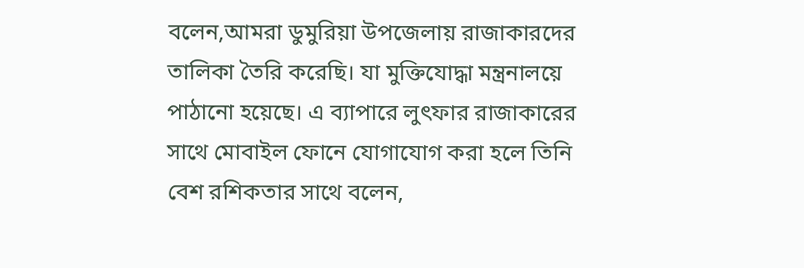বলেন,আমরা ডুমুরিয়া উপজেলায় রাজাকারদের তালিকা তৈরি করেছি। যা মুক্তিযোদ্ধা মন্ত্রনালয়ে পাঠানো হয়েছে। এ ব্যাপারে লুৎফার রাজাকারের সাথে মোবাইল ফোনে যোগাযোগ করা হলে তিনি বেশ রশিকতার সাথে বলেন,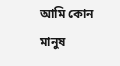আমি কোন মানুষ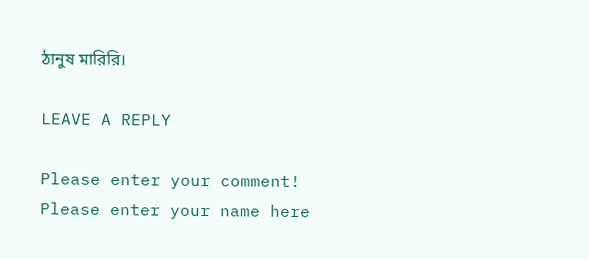ঠানুষ মারিরি।

LEAVE A REPLY

Please enter your comment!
Please enter your name here